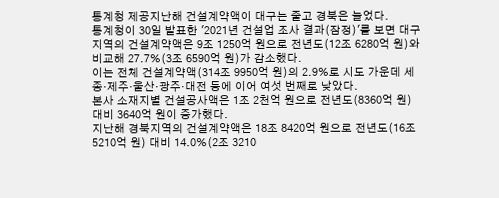통계청 제공지난해 건설계약액이 대구는 줄고 경북은 늘었다.
통계청이 30일 발표한 '2021년 건설업 조사 결과(잠정)'를 보면 대구지역의 건설계약액은 9조 1250억 원으로 전년도(12조 6280억 원)와 비교해 27.7%(3조 6590억 원)가 감소했다.
이는 전체 건설계약액(314조 9950억 원)의 2.9%로 시도 가운데 세종·제주·울산·광주·대전 등에 이어 여섯 번째로 낮았다.
본사 소재지별 건설공사액은 1조 2천억 원으로 전년도(8360억 원) 대비 3640억 원이 증가했다.
지난해 경북지역의 건설계약액은 18조 8420억 원으로 전년도(16조 5210억 원) 대비 14.0%(2조 3210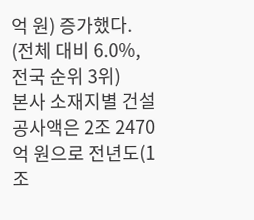억 원) 증가했다. (전체 대비 6.0%, 전국 순위 3위)
본사 소재지별 건설공사액은 2조 2470억 원으로 전년도(1조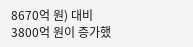8670억 원) 대비 3800억 원이 증가했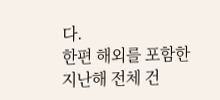다.
한편 해외를 포함한 지난해 전체 건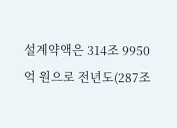설계약액은 314조 9950억 원으로 전년도(287조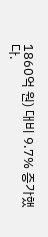1860억 원) 대비 9.7% 증가했다.